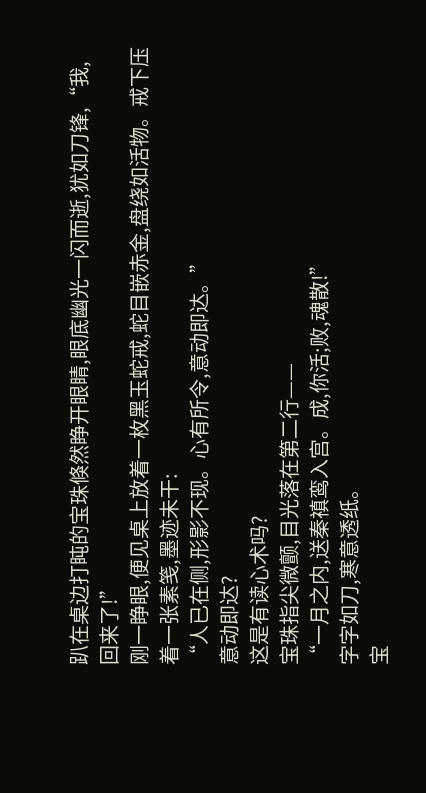趴在桌边打盹的宝珠倏然睁开眼睛,眼底幽光一闪而逝,犹如刀锋,“我,回来了!”
刚一睁眼,便见桌上放着一枚黑玉蛇戒,蛇目嵌赤金,盘绕如活物。戒下压着一张素笺,墨迹未干:
“人已在侧,形影不现。心有所令,意动即达。”
意动即达?
这是有读心术吗?
宝珠指尖微颤,目光落在第二行——
“一月之内,送秦禛鸾入宫。成,你活;败,魂散!”
字字如刀,寒意透纸。
宝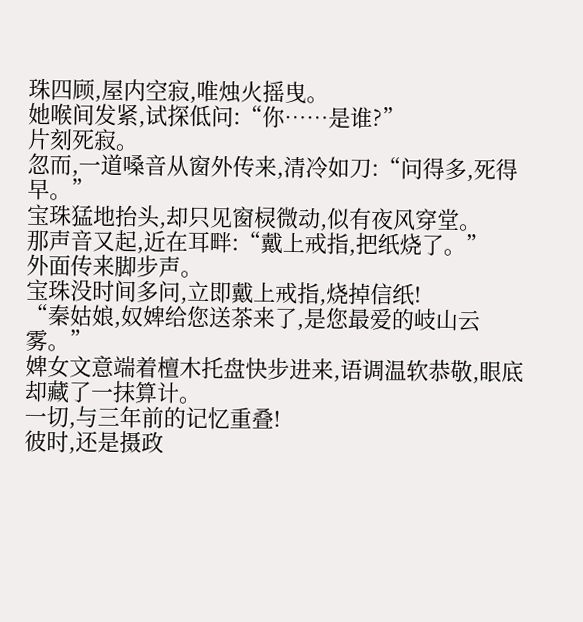珠四顾,屋内空寂,唯烛火摇曳。
她喉间发紧,试探低问:“你……是谁?”
片刻死寂。
忽而,一道嗓音从窗外传来,清冷如刀:“问得多,死得早。”
宝珠猛地抬头,却只见窗棂微动,似有夜风穿堂。
那声音又起,近在耳畔:“戴上戒指,把纸烧了。”
外面传来脚步声。
宝珠没时间多问,立即戴上戒指,烧掉信纸!
“秦姑娘,奴婢给您送茶来了,是您最爱的岐山云雾。”
婢女文意端着檀木托盘快步进来,语调温软恭敬,眼底却藏了一抹算计。
一切,与三年前的记忆重叠!
彼时,还是摄政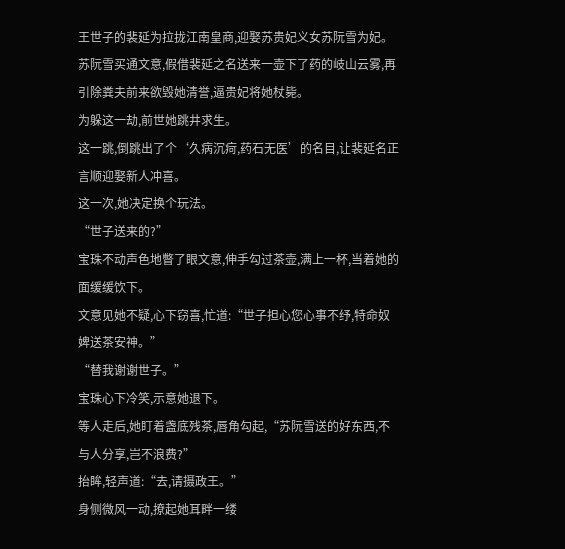王世子的裴延为拉拢江南皇商,迎娶苏贵妃义女苏阮雪为妃。
苏阮雪买通文意,假借裴延之名送来一壶下了药的岐山云雾,再引除粪夫前来欲毁她清誉,逼贵妃将她杖毙。
为躲这一劫,前世她跳井求生。
这一跳,倒跳出了个‘久病沉疴,药石无医’的名目,让裴延名正言顺迎娶新人冲喜。
这一次,她决定换个玩法。
“世子送来的?”
宝珠不动声色地瞥了眼文意,伸手勾过茶壶,满上一杯,当着她的面缓缓饮下。
文意见她不疑,心下窃喜,忙道:“世子担心您心事不纾,特命奴婢送茶安神。”
“替我谢谢世子。”
宝珠心下冷笑,示意她退下。
等人走后,她盯着盏底残茶,唇角勾起,“苏阮雪送的好东西,不与人分享,岂不浪费?”
抬眸,轻声道:“去,请摄政王。”
身侧微风一动,撩起她耳畔一缕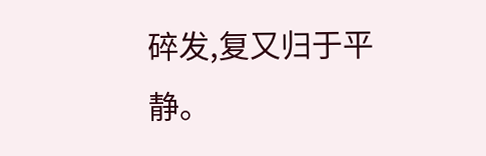碎发,复又归于平静。